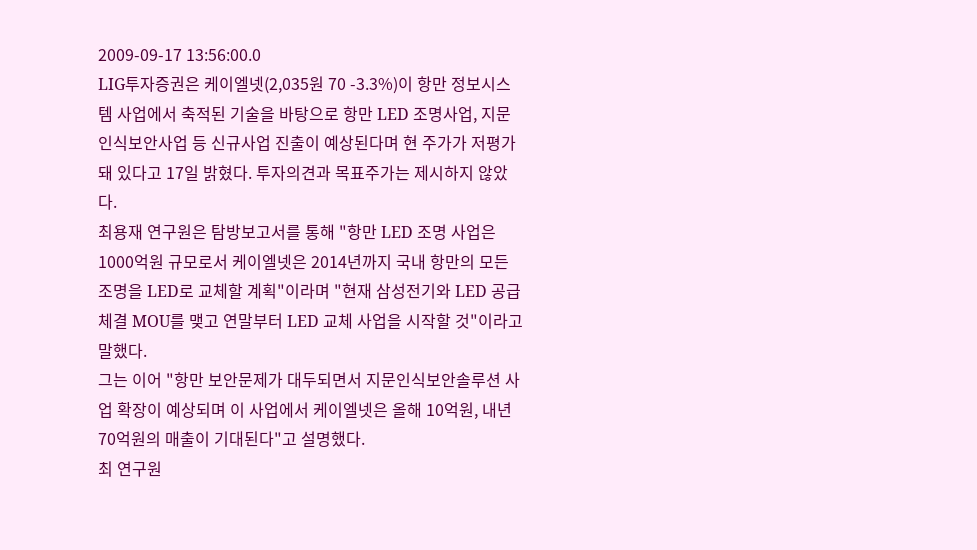2009-09-17 13:56:00.0
LIG투자증권은 케이엘넷(2,035원 70 -3.3%)이 항만 정보시스템 사업에서 축적된 기술을 바탕으로 항만 LED 조명사업, 지문인식보안사업 등 신규사업 진출이 예상된다며 현 주가가 저평가 돼 있다고 17일 밝혔다. 투자의견과 목표주가는 제시하지 않았다.
최용재 연구원은 탐방보고서를 통해 "항만 LED 조명 사업은 1000억원 규모로서 케이엘넷은 2014년까지 국내 항만의 모든 조명을 LED로 교체할 계획"이라며 "현재 삼성전기와 LED 공급체결 MOU를 맺고 연말부터 LED 교체 사업을 시작할 것"이라고 말했다.
그는 이어 "항만 보안문제가 대두되면서 지문인식보안솔루션 사업 확장이 예상되며 이 사업에서 케이엘넷은 올해 10억원, 내년 70억원의 매출이 기대된다"고 설명했다.
최 연구원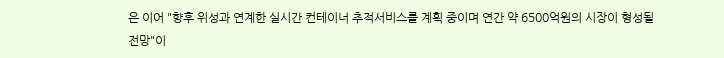은 이어 "향후 위성과 연계한 실시간 컨테이너 추적서비스를 계획 중이며 연간 약 6500억원의 시장이 형성될 전망"이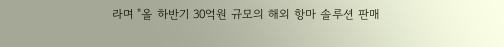라며 "올 하반기 30억원 규모의 해외 항마 솔루션 판매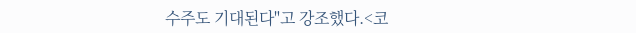수주도 기대된다"고 강조했다.<코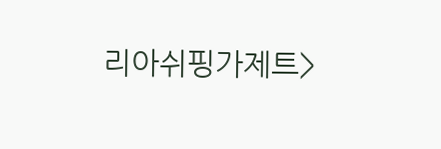리아쉬핑가제트>